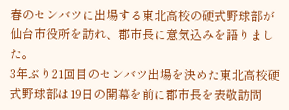春のセンバツに出場する東北高校の硬式野球部が仙台市役所を訪れ、郡市長に意気込みを語りました。
3年ぶり21回目のセンバツ出場を決めた東北高校硬式野球部は19日の開幕を前に郡市長を表敬訪問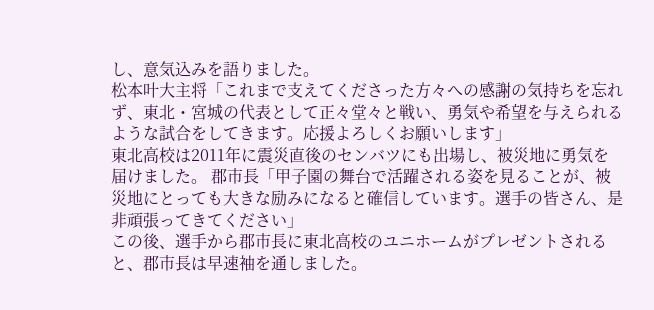し、意気込みを語りました。
松本叶大主将「これまで支えてくださった方々への感謝の気持ちを忘れず、東北・宮城の代表として正々堂々と戦い、勇気や希望を与えられるような試合をしてきます。応援よろしくお願いします」
東北高校は2011年に震災直後のセンバツにも出場し、被災地に勇気を届けました。 郡市長「甲子園の舞台で活躍される姿を見ることが、被災地にとっても大きな励みになると確信しています。選手の皆さん、是非頑張ってきてください」
この後、選手から郡市長に東北高校のユニホームがプレゼントされると、郡市長は早速袖を通しました。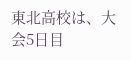東北高校は、大会5日目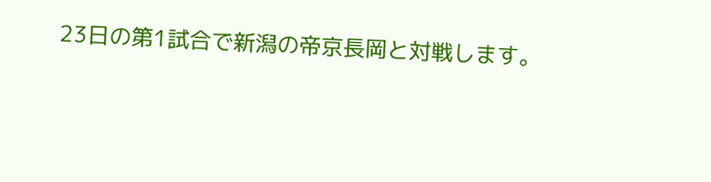23日の第1試合で新潟の帝京長岡と対戦します。